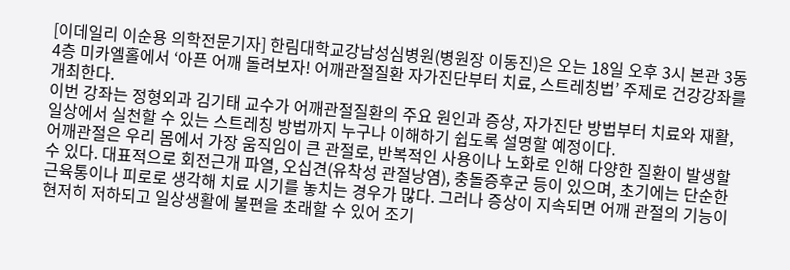[이데일리 이순용 의학전문기자] 한림대학교강남성심병원(병원장 이동진)은 오는 18일 오후 3시 본관 3동 4층 미카엘홀에서 ‘아픈 어깨 돌려보자! 어깨관절질환 자가진단부터 치료, 스트레칭법’ 주제로 건강강좌를 개최한다.
이번 강좌는 정형외과 김기태 교수가 어깨관절질환의 주요 원인과 증상, 자가진단 방법부터 치료와 재활, 일상에서 실천할 수 있는 스트레칭 방법까지 누구나 이해하기 쉽도록 설명할 예정이다.
어깨관절은 우리 몸에서 가장 움직임이 큰 관절로, 반복적인 사용이나 노화로 인해 다양한 질환이 발생할 수 있다. 대표적으로 회전근개 파열, 오십견(유착성 관절낭염), 충돌증후군 등이 있으며, 초기에는 단순한 근육통이나 피로로 생각해 치료 시기를 놓치는 경우가 많다. 그러나 증상이 지속되면 어깨 관절의 기능이 현저히 저하되고 일상생활에 불편을 초래할 수 있어 조기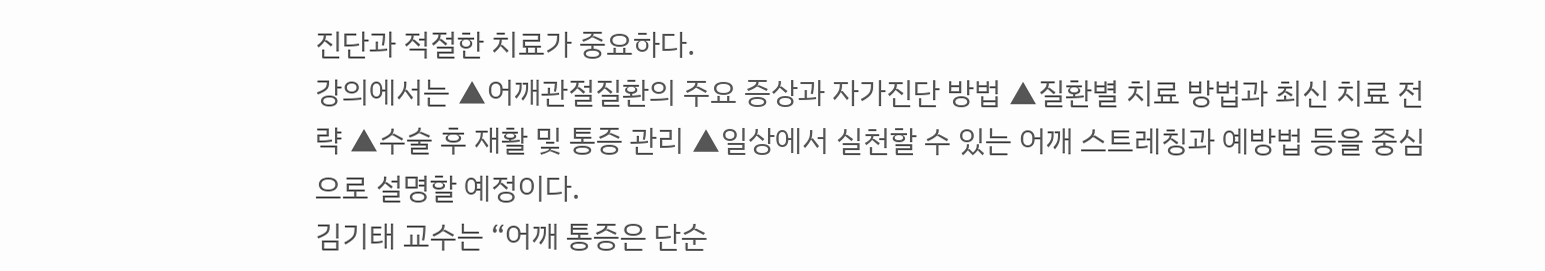진단과 적절한 치료가 중요하다.
강의에서는 ▲어깨관절질환의 주요 증상과 자가진단 방법 ▲질환별 치료 방법과 최신 치료 전략 ▲수술 후 재활 및 통증 관리 ▲일상에서 실천할 수 있는 어깨 스트레칭과 예방법 등을 중심으로 설명할 예정이다.
김기태 교수는 “어깨 통증은 단순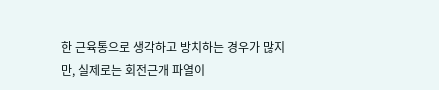한 근육통으로 생각하고 방치하는 경우가 많지만, 실제로는 회전근개 파열이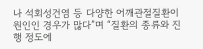나 석회성건염 등 다양한 어깨관절질환이 원인인 경우가 많다”며 “질환의 종류와 진행 정도에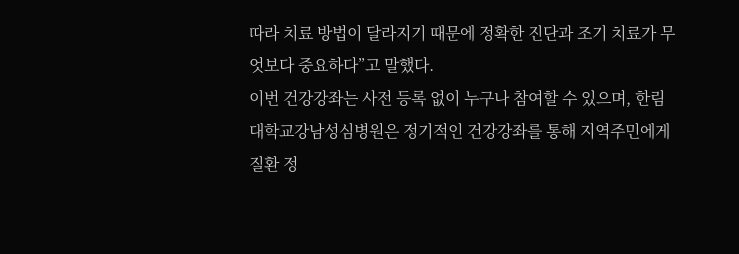따라 치료 방법이 달라지기 때문에 정확한 진단과 조기 치료가 무엇보다 중요하다”고 말했다.
이번 건강강좌는 사전 등록 없이 누구나 참여할 수 있으며, 한림대학교강남성심병원은 정기적인 건강강좌를 통해 지역주민에게 질환 정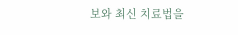보와 최신 치료법을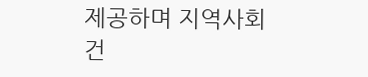제공하며 지역사회 건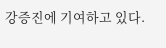강증진에 기여하고 있다.